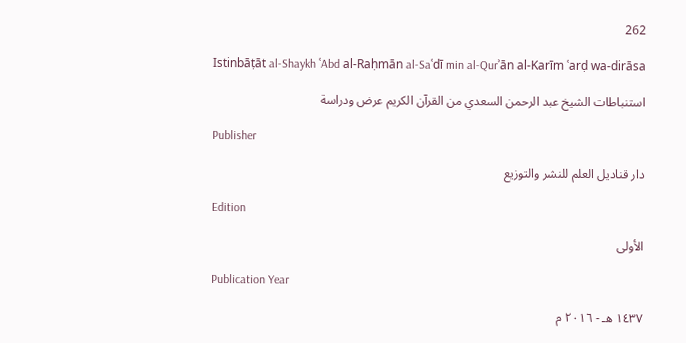262

Istinbāṭāt al-Shaykh ʿAbd al-Raḥmān al-Saʿdī min al-Qurʾān al-Karīm ʿarḍ wa-dirāsa

استنباطات الشيخ عبد الرحمن السعدي من القرآن الكريم عرض ودراسة

Publisher

دار قناديل العلم للنشر والتوزيع

Edition

الأولى

Publication Year

١٤٣٧ هـ - ٢٠١٦ م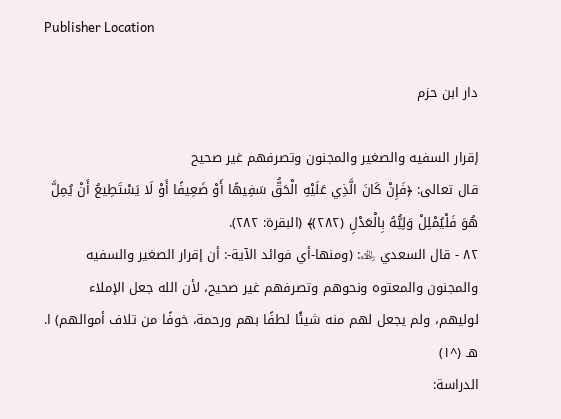Publisher Location

دار ابن حزم

إقرار السفيه والصغير والمجنون وتصرفهم غير صحيح
قال تعالى: ﴿فَإِنْ كَانَ الَّذِي عَلَيْهِ الْحَقُّ سَفِيهًا أَوْ ضَعِيفًا أَوْ لَا يَسْتَطِيعُ أَنْ يُمِلَّ هُوَ فَلْيُمْلِلْ وَلِيُّهُ بِالْعَدْلِ (٢٨٢)﴾ (البقرة: ٢٨٢).
٨٢ - قال السعدي ﵀: (ومنها-أي فوائد الآية-: أن إقرار الصغير والسفيه والمجنون والمعتوه ونحوهم وتصرفهم غير صحيح، لأن الله جعل الإملاء لوليهم، ولم يجعل لهم منه شيئًا لطفًا بهم ورحمة، خوفًا من تلاف أموالهم) ا. هـ (^١)
الدراسة: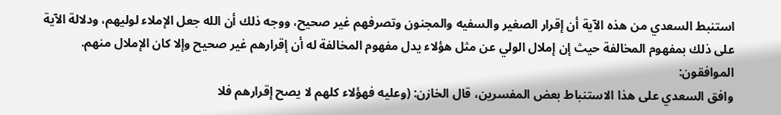استنبط السعدي من هذه الآية أن إقرار الصغير والسفيه والمجنون وتصرفهم غير صحيح، ووجه ذلك أن الله جعل الإملاء لوليهم، ودلالة الآية على ذلك بمفهوم المخالفة حيث إن إملال الولي عن مثل هؤلاء يدل مفهوم المخالفة له أن إقرارهم غير صحيح وإلا كان الإملال منهم.
الموافقون:
وافق السعدي على هذا الاستنباط بعض المفسرين، قال الخازن: (وعليه فهؤلاء كلهم لا يصح إقرارهم فلا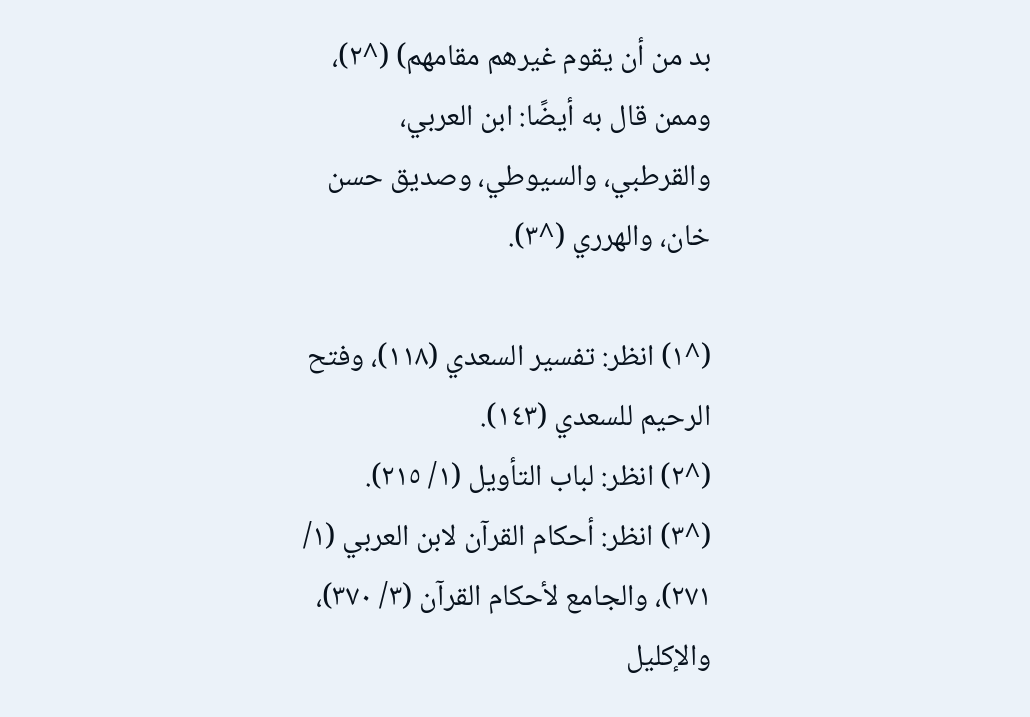بد من أن يقوم غيرهم مقامهم) (^٢)، وممن قال به أيضًا: ابن العربي، والقرطبي، والسيوطي، وصديق حسن خان، والهرري (^٣).

(^١) انظر: تفسير السعدي (١١٨)، وفتح الرحيم للسعدي (١٤٣).
(^٢) انظر: لباب التأويل (١/ ٢١٥).
(^٣) انظر: أحكام القرآن لابن العربي (١/ ٢٧١)، والجامع لأحكام القرآن (٣/ ٣٧٠)، والإكليل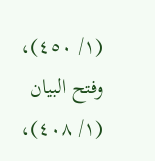(١/ ٤٥٠)، وفتح البيان (١/ ٤٠٨)،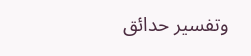وتفسير حدائق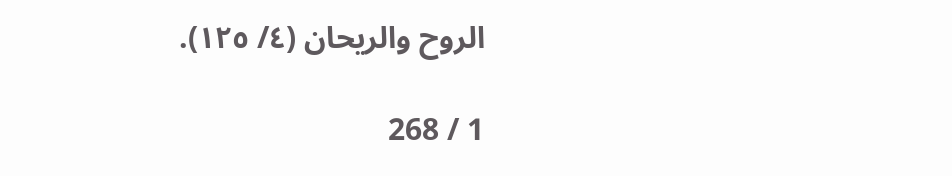الروح والريحان (٤/ ١٢٥).

1 / 268